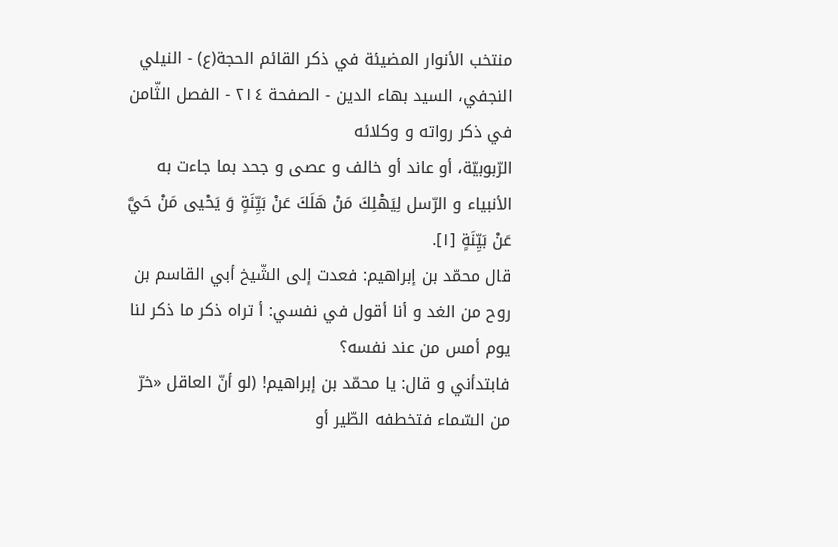منتخب الأنوار المضيئة في ذكر القائم الحجة(ع) - النيلي النجفي، السيد بهاء الدين - الصفحة ٢١٤ - الفصل الثّامن في ذكر رواته و وكلائه
الرّبوبيّة، أو عاند أو خالف و عصى و جحد بما جاءت به الأنبياء و الرّسل لِيَهْلِكَ مَنْ هَلَكَ عَنْ بَيِّنَةٍ وَ يَحْيى مَنْ حَيَّ عَنْ بَيِّنَةٍ [١].
قال محمّد بن إبراهيم: فعدت إلى الشّيخ أبي القاسم بن روح من الغد و أنا أقول في نفسي: أ تراه ذكر ما ذكر لنا يوم أمس من عند نفسه؟
فابتدأني و قال: يا محمّد بن إبراهيم! (لو أنّ العاقل «خرّ من السّماء فتخطفه الطّير أو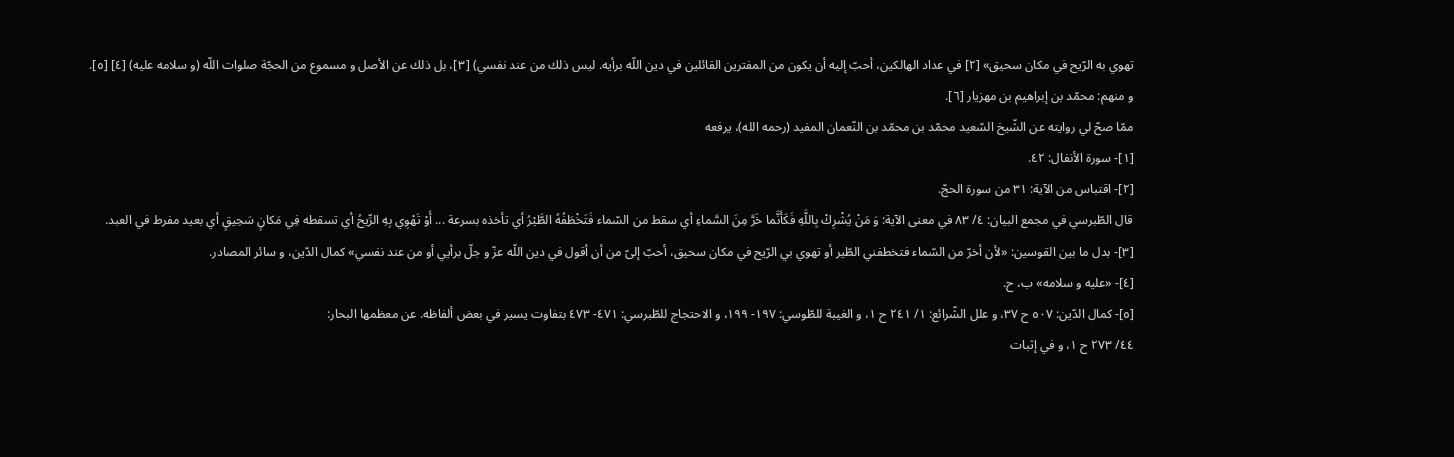تهوي به الرّيح في مكان سحيق» [٢] في عداد الهالكين، أحبّ إليه أن يكون من المفترين القائلين في دين اللّه برأيه. ليس ذلك من عند نفسي) [٣]، بل ذلك عن الأصل و مسموع من الحجّة صلوات اللّه (و سلامه عليه) [٤] [٥].
و منهم: محمّد بن إبراهيم بن مهزيار [٦].
ممّا صحّ لي روايته عن الشّيخ السّعيد محمّد بن محمّد بن النّعمان المفيد (رحمه الله)، يرفعه
[١]- سورة الأنفال: ٤٢.
[٢]- اقتباس من الآية: ٣١ من سورة الحجّ.
قال الطّبرسي في مجمع البيان: ٤/ ٨٣ في معنى الآية: وَ مَنْ يُشْرِكْ بِاللَّهِ فَكَأَنَّما خَرَّ مِنَ السَّماءِ أي سقط من السّماء فَتَخْطَفُهُ الطَّيْرُ أي تأخذه بسرعة ... أَوْ تَهْوِي بِهِ الرِّيحُ أي تسقطه فِي مَكانٍ سَحِيقٍ أي بعيد مفرط في العبد.
[٣]- بدل ما بين القوسين: «لأن أخرّ من السّماء فتخطفني الطّير أو تهوي بي الرّيح في مكان سحيق، أحبّ إلىّ من أن أقول في دين اللّه عزّ و جلّ برأيي أو من عند نفسي» كمال الدّين، و سائر المصادر.
[٤]- «عليه و سلامه» ب، ح.
[٥]- كمال الدّين: ٥٠٧ ح ٣٧، و علل الشّرائع: ١/ ٢٤١ ح ١، و الغيبة للطّوسي: ١٩٧- ١٩٩، و الاحتجاج للطّبرسي: ٤٧١- ٤٧٣ بتفاوت يسير في بعض ألفاظه. عن معظمها البحار:
٤٤/ ٢٧٣ ح ١، و في إثبات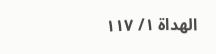الهداة ١/ ١١٧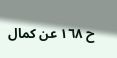ح ١٦٨ عن كمال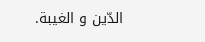الدّين و الغيبة.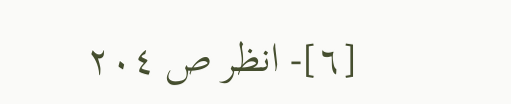[٦]- انظر ص ٢٠٤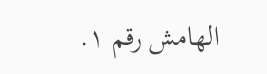الهامش رقم ١.